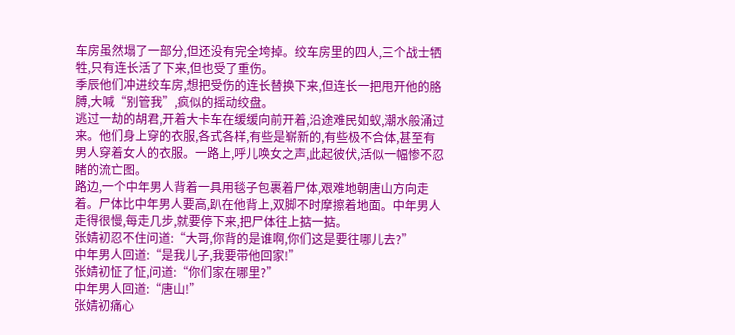车房虽然塌了一部分,但还没有完全垮掉。绞车房里的四人,三个战士牺牲,只有连长活了下来,但也受了重伤。
季辰他们冲进绞车房,想把受伤的连长替换下来,但连长一把甩开他的胳膊,大喊“别管我”,疯似的摇动绞盘。
逃过一劫的胡君,开着大卡车在缓缓向前开着,沿途难民如蚁,潮水般涌过来。他们身上穿的衣服,各式各样,有些是崭新的,有些极不合体,甚至有男人穿着女人的衣服。一路上,呼儿唤女之声,此起彼伏,活似一幅惨不忍睹的流亡图。
路边,一个中年男人背着一具用毯子包裹着尸体,艰难地朝唐山方向走着。尸体比中年男人要高,趴在他背上,双脚不时摩擦着地面。中年男人走得很慢,每走几步,就要停下来,把尸体往上掂一掂。
张婧初忍不住问道:“大哥,你背的是谁啊,你们这是要往哪儿去?”
中年男人回道:“是我儿子,我要带他回家!”
张婧初怔了怔,问道:“你们家在哪里?”
中年男人回道:“唐山!”
张婧初痛心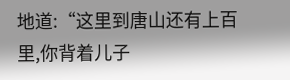地道:“这里到唐山还有上百里,你背着儿子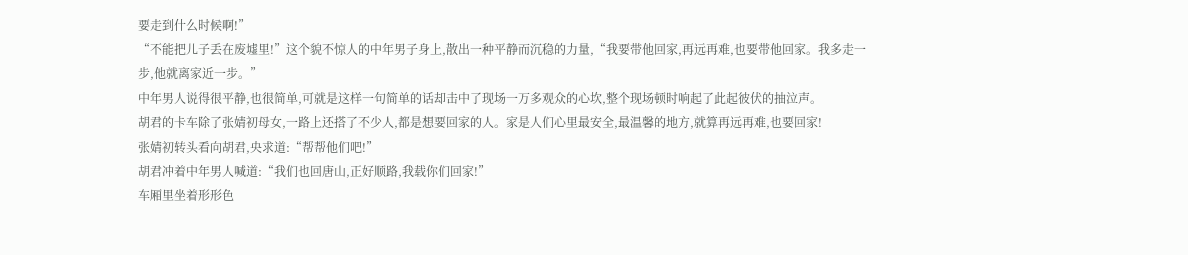要走到什么时候啊!”
“不能把儿子丢在废墟里!”这个貌不惊人的中年男子身上,散出一种平静而沉稳的力量,“我要带他回家,再远再难,也要带他回家。我多走一步,他就离家近一步。”
中年男人说得很平静,也很简单,可就是这样一句简单的话却击中了现场一万多观众的心坎,整个现场顿时响起了此起彼伏的抽泣声。
胡君的卡车除了张婧初母女,一路上还搭了不少人,都是想要回家的人。家是人们心里最安全,最温馨的地方,就算再远再难,也要回家!
张婧初转头看向胡君,央求道:“帮帮他们吧!”
胡君冲着中年男人喊道:“我们也回唐山,正好顺路,我载你们回家!”
车厢里坐着形形色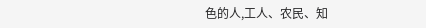色的人,工人、农民、知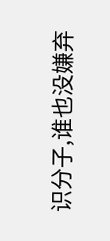识分子,谁也没嫌弃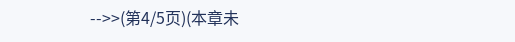-->>(第4/5页)(本章未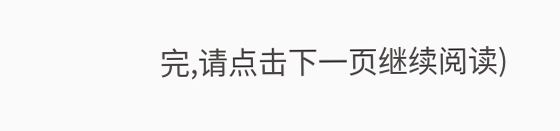完,请点击下一页继续阅读)